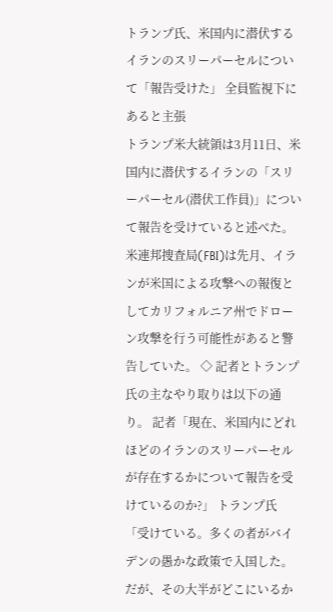トランプ氏、米国内に潜伏するイランのスリーパーセルについて「報告受けた」 全員監視下にあると主張
トランプ米大統領は3月11日、米国内に潜伏するイランの「スリーパーセル(潜伏工作員)」について報告を受けていると述べた。 米連邦捜査局(FBI)は先月、イランが米国による攻撃への報復としてカリフォルニア州でドローン攻撃を行う可能性があると警告していた。 ◇ 記者とトランプ氏の主なやり取りは以下の通り。 記者「現在、米国内にどれほどのイランのスリーパーセルが存在するかについて報告を受けているのか?」 トランプ氏 「受けている。多くの者がバイデンの愚かな政策で入国した。だが、その大半がどこにいるか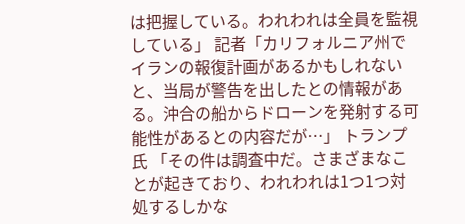は把握している。われわれは全員を監視している」 記者「カリフォルニア州でイランの報復計画があるかもしれないと、当局が警告を出したとの情報がある。沖合の船からドローンを発射する可能性があるとの内容だが…」 トランプ氏 「その件は調査中だ。さまざまなことが起きており、われわれは1つ1つ対処するしかな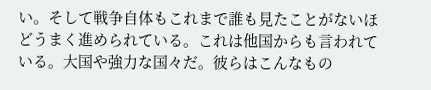い。そして戦争自体もこれまで誰も見たことがないほどうまく進められている。これは他国からも言われている。大国や強力な国々だ。彼らはこんなもの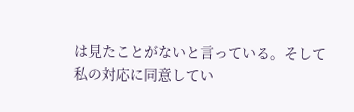は見たことがないと言っている。そして私の対応に同意してい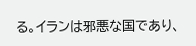る。イランは邪悪な国であり、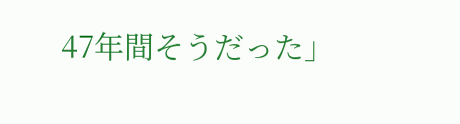47年間そうだった」